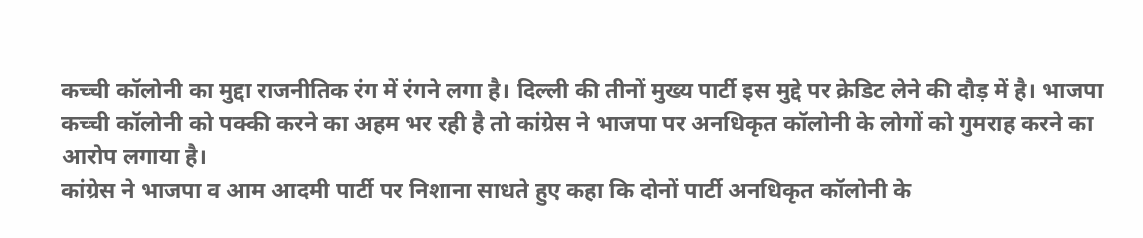कच्ची कॉलोनी का मुद्दा राजनीतिक रंग में रंगने लगा है। दिल्ली की तीनों मुख्य पार्टी इस मुद्दे पर क्रेडिट लेने की दौड़ में है। भाजपा कच्ची कॉलोनी को पक्की करने का अहम भर रही है तो कांग्रेस ने भाजपा पर अनधिकृत कॉलोनी के लोगों को गुमराह करने का आरोप लगाया है।
कांग्रेस ने भाजपा व आम आदमी पार्टी पर निशाना साधते हुए कहा कि दोनों पार्टी अनधिकृत कॉलोनी के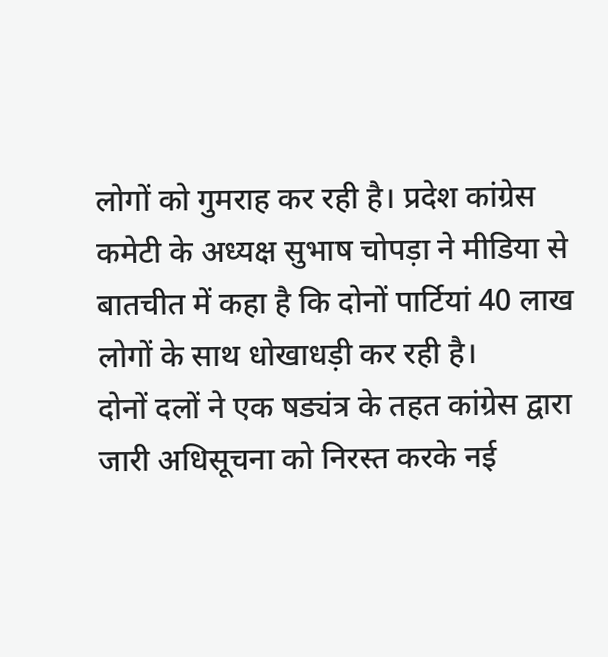लोगों को गुमराह कर रही है। प्रदेश कांग्रेस कमेटी के अध्यक्ष सुभाष चोपड़ा ने मीडिया से बातचीत में कहा है कि दोनों पार्टियां 40 लाख लोगों के साथ धोखाधड़ी कर रही है।
दोनों दलों ने एक षड्यंत्र के तहत कांग्रेस द्वारा जारी अधिसूचना को निरस्त करके नई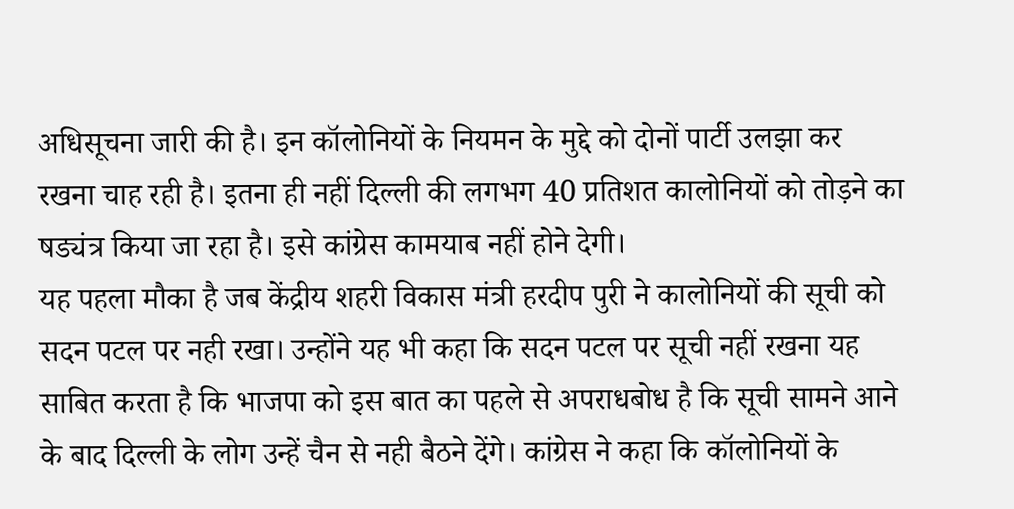अधिसूचना जारी की है। इन कॉलोनियों के नियमन के मुद्दे को दोनों पार्टी उलझा कर रखना चाह रही है। इतना ही नहीं दिल्ली की लगभग 40 प्रतिशत कालोनियों को तोड़ने का षड्यंत्र किया जा रहा है। इसे कांग्रेस कामयाब नहीं होने देगी।
यह पहला मौका है जब केंद्रीय शहरी विकास मंत्री हरदीप पुरी ने कालोनियों की सूची को सदन पटल पर नही रखा। उन्होंने यह भी कहा कि सदन पटल पर सूची नहीं रखना यह साबित करता है कि भाजपा को इस बात का पहले से अपराधबोध है कि सूची सामने आने के बाद दिल्ली के लोग उन्हें चैन से नही बैठने देंगे। कांग्रेस ने कहा कि कॉलोनियों के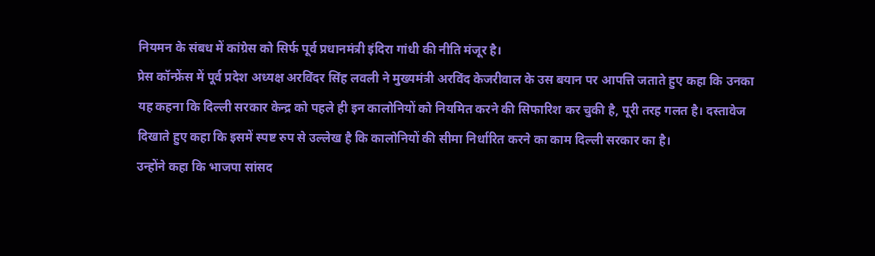नियमन के संबध में कांग्रेस को सिर्फ पूर्व प्रधानमंत्री इंदिरा गांधी की नीति मंजूर है।
प्रेस कॉन्फ्रेंस में पूर्व प्रदेश अध्यक्ष अरविंदर सिंह लवली ने मुख्यमंत्री अरविंद केजरीवाल के उस बयान पर आपत्ति जताते हुए कहा कि उनका यह कहना कि दिल्ली सरकार केन्द्र को पहले ही इन कालोनियों को नियमित करने की सिफारिश कर चुकी है, पूरी तरह गलत है। दस्तावेज दिखाते हुए कहा कि इसमें स्पष्ट रुप से उल्लेख है कि कालोनियों की सीमा निर्धारित करने का काम दिल्ली सरकार का है।
उन्होंने कहा कि भाजपा सांसद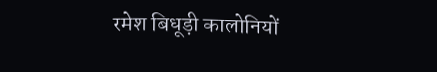रमेश बिधूड़ी कालोनियों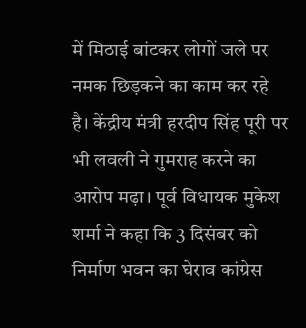में मिठाई बांटकर लोगों जले पर नमक छिड़कने का काम कर रहे है। केंद्रीय मंत्री हरदीप सिंह पूरी पर भी लवली ने गुमराह करने का आरोप मढ़ा। पूर्व विधायक मुकेश शर्मा ने कहा कि 3 दिसंबर को निर्माण भवन का घेराव कांग्रेस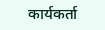कार्यकर्ता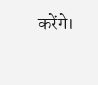करेंगे।